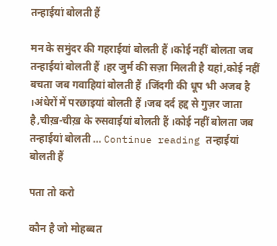तन्हाईयां बोलती हैं

मन के समुंदर की गहराईयां बोलती हैं ।कोई नहीं बोलता जब तन्हाईयां बोलती हैं ।हर जुर्म की सज़ा मिलती है यहां,कोई नहीं बचता जब गवाहियां बोलती हैं ।जिंदगी की धूप भी अजब है ।अंधेरों में परछाइयां बोलती हैं ।जब दर्द हद्द से गुज़र जाता है,चीख़-चीख़ के रुसवाईयां बोलती हैं ।कोई नहीं बोलता जब तन्हाईयां बोलती … Continue reading तन्हाईयां बोलती हैं

पता तो करो

कौन है जो मोहब्बत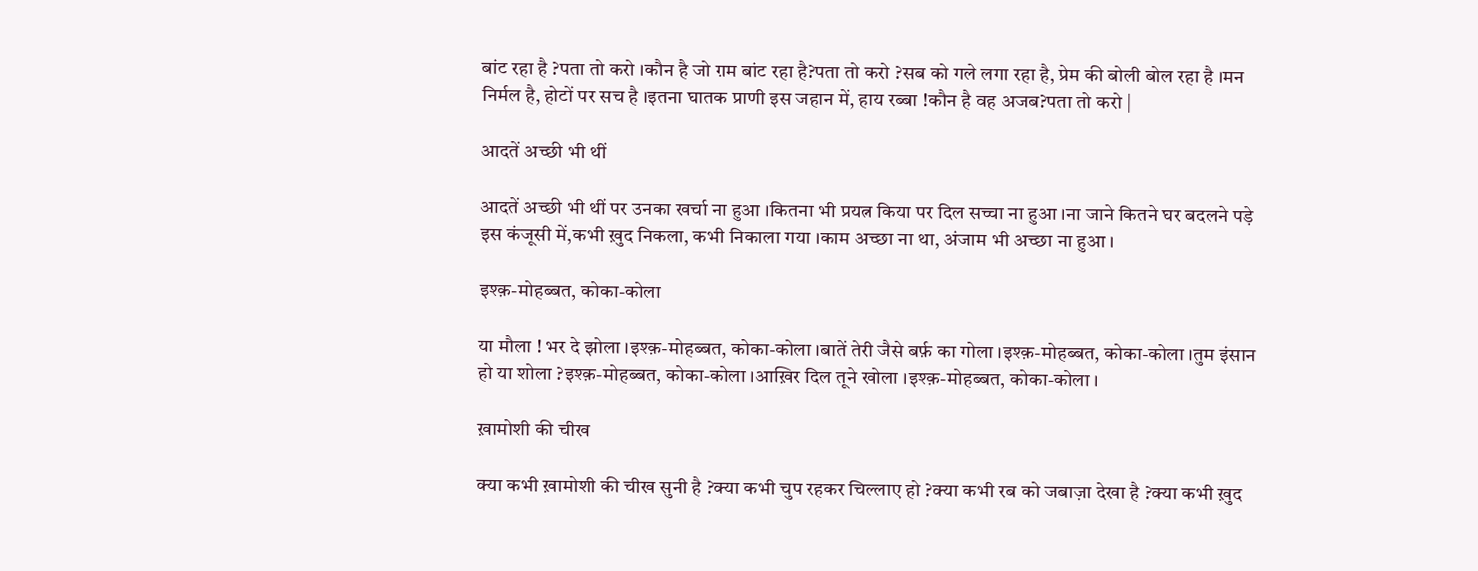बांट रहा है ?पता तो करो ।कौन है जो ग़म बांट रहा है?पता तो करो ?सब को गले लगा रहा है, प्रेम की बोली बोल रहा है ।मन निर्मल है, होटों पर सच है ।इतना घातक प्राणी इस जहान में, हाय रब्बा !कौन है वह अजब?पता तो करो |

आदतें अच्छी भी थीं

आदतें अच्छी भी थीं पर उनका खर्चा ना हुआ ।कितना भी प्रयत्न किया पर दिल सच्चा ना हुआ ।ना जाने कितने घर बदलने पड़े इस कंजूसी में,कभी ख़ुद निकला, कभी निकाला गया ।काम अच्छा ना था, अंजाम भी अच्छा ना हुआ ।

इश्क़-मोहब्बत, कोका-कोला

या मौला ! भर दे झोला ।इश्क़-मोहब्बत, कोका-कोला ।बातें तेरी जैसे बर्फ़ का गोला ।इश्क़-मोहब्बत, कोका-कोला ।तुम इंसान हो या शोला ?इश्क़-मोहब्बत, कोका-कोला ।आख़िर दिल तूने खोला ।इश्क़-मोहब्बत, कोका-कोला ।

ख़ामोशी की चीख

क्या कभी ख़ामोशी की चीख सुनी है ?क्या कभी चुप रहकर चिल्लाए हो ?क्या कभी रब को जबाज़ा देखा है ?क्या कभी ख़ुद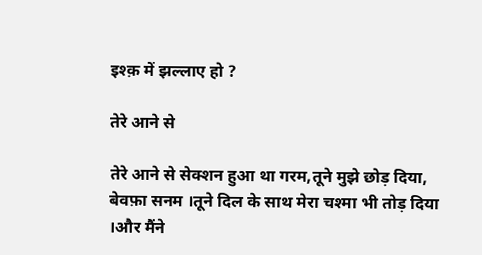इश्क़ में झल्लाए हो ?

तेरे आने से

तेरे आने से सेक्शन हुआ था गरम,तूने मुझे छोड़ दिया, बेवफ़ा सनम ।तूने दिल के साथ मेरा चश्मा भी तोड़ दिया ।और मैंने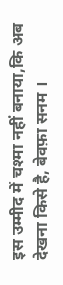इस उम्मीद में चश्मा नहीं बनाया,कि अब देखना किसे है, बेवफ़ा सनम ।